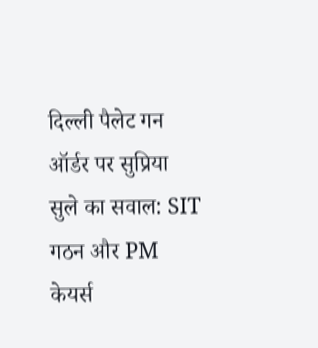दिल्ली पैलेट गन ऑर्डर पर सुप्रिया सुले का सवाल: SIT गठन और PM केयर्स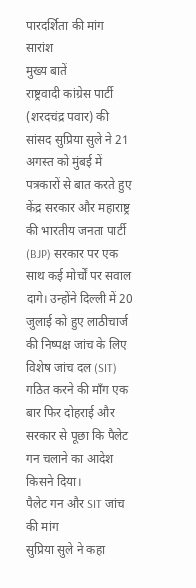पारदर्शिता की मांग
सारांश
मुख्य बातें
राष्ट्रवादी कांग्रेस पार्टी (शरदचंद्र पवार) की सांसद सुप्रिया सुले ने 21 अगस्त को मुंबई में पत्रकारों से बात करते हुए केंद्र सरकार और महाराष्ट्र की भारतीय जनता पार्टी (BJP) सरकार पर एक साथ कई मोर्चों पर सवाल दागे। उन्होंने दिल्ली में 20 जुलाई को हुए लाठीचार्ज की निष्पक्ष जांच के लिए विशेष जांच दल (SIT) गठित करने की माँग एक बार फिर दोहराई और सरकार से पूछा कि पैलेट गन चलाने का आदेश किसने दिया।
पैलेट गन और SIT जांच की मांग
सुप्रिया सुले ने कहा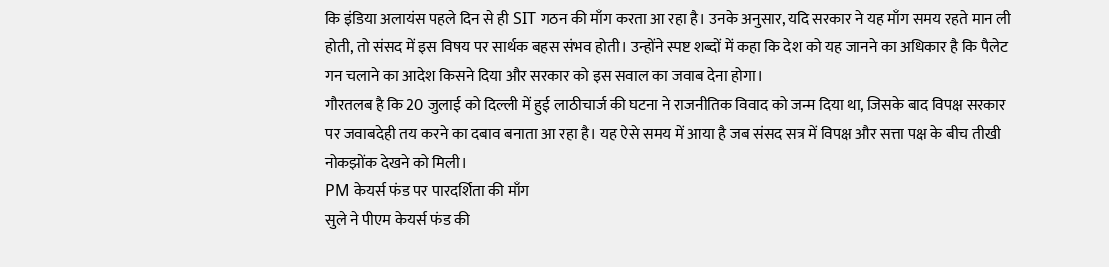कि इंडिया अलायंस पहले दिन से ही SIT गठन की माँग करता आ रहा है। उनके अनुसार, यदि सरकार ने यह माँग समय रहते मान ली होती, तो संसद में इस विषय पर सार्थक बहस संभव होती। उन्होंने स्पष्ट शब्दों में कहा कि देश को यह जानने का अधिकार है कि पैलेट गन चलाने का आदेश किसने दिया और सरकार को इस सवाल का जवाब देना होगा।
गौरतलब है कि 20 जुलाई को दिल्ली में हुई लाठीचार्ज की घटना ने राजनीतिक विवाद को जन्म दिया था, जिसके बाद विपक्ष सरकार पर जवाबदेही तय करने का दबाव बनाता आ रहा है। यह ऐसे समय में आया है जब संसद सत्र में विपक्ष और सत्ता पक्ष के बीच तीखी नोकझोंक देखने को मिली।
PM केयर्स फंड पर पारदर्शिता की माँग
सुले ने पीएम केयर्स फंड की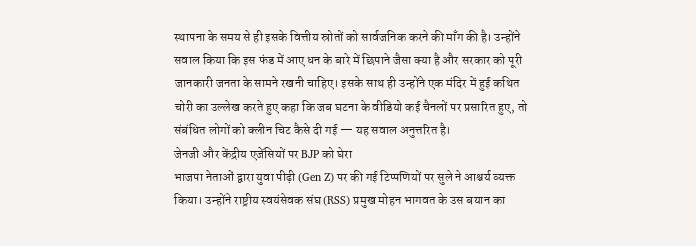स्थापना के समय से ही इसके वित्तीय स्रोतों को सार्वजनिक करने की माँग की है। उन्होंने सवाल किया कि इस फंड में आए धन के बारे में छिपाने जैसा क्या है और सरकार को पूरी जानकारी जनता के सामने रखनी चाहिए। इसके साथ ही उन्होंने एक मंदिर में हुई कथित चोरी का उल्लेख करते हुए कहा कि जब घटना के वीडियो कई चैनलों पर प्रसारित हुए, तो संबंधित लोगों को क्लीन चिट कैसे दी गई — यह सवाल अनुत्तरित है।
जेनजी और केंद्रीय एजेंसियों पर BJP को घेरा
भाजपा नेताओं द्वारा युवा पीढ़ी (Gen Z) पर की गई टिप्पणियों पर सुले ने आश्चर्य व्यक्त किया। उन्होंने राष्ट्रीय स्वयंसेवक संघ (RSS) प्रमुख मोहन भागवत के उस बयान का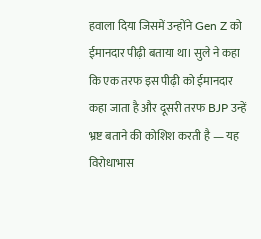हवाला दिया जिसमें उन्होंने Gen Z को ईमानदार पीढ़ी बताया था। सुले ने कहा कि एक तरफ इस पीढ़ी को ईमानदार कहा जाता है और दूसरी तरफ BJP उन्हें भ्रष्ट बताने की कोशिश करती है — यह विरोधाभास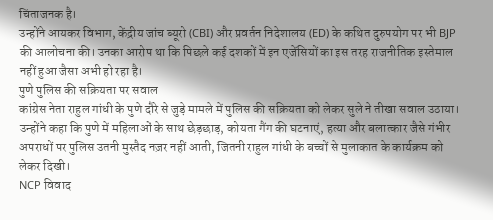चिंताजनक है।
उन्होंने आयकर विभाग, केंद्रीय जांच ब्यूरो (CBI) और प्रवर्तन निदेशालय (ED) के कथित दुरुपयोग पर भी BJP की आलोचना की। उनका आरोप था कि पिछले कई दशकों में इन एजेंसियों का इस तरह राजनीतिक इस्तेमाल नहीं हुआ जैसा अभी हो रहा है।
पुणे पुलिस की सक्रियता पर सवाल
कांग्रेस नेता राहुल गांधी के पुणे दौरे से जुड़े मामले में पुलिस की सक्रियता को लेकर सुले ने तीखा सवाल उठाया। उन्होंने कहा कि पुणे में महिलाओं के साथ छेड़छाड़, कोयता गैंग की घटनाएं, हत्या और बलात्कार जैसे गंभीर अपराधों पर पुलिस उतनी मुस्तैद नज़र नहीं आती, जितनी राहुल गांधी के बच्चों से मुलाकात के कार्यक्रम को लेकर दिखी।
NCP विवाद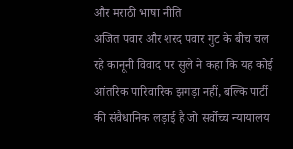और मराठी भाषा नीति
अजित पवार और शरद पवार गुट के बीच चल रहे कानूनी विवाद पर सुले ने कहा कि यह कोई आंतरिक पारिवारिक झगड़ा नहीं, बल्कि पार्टी की संवैधानिक लड़ाई है जो सर्वोच्च न्यायालय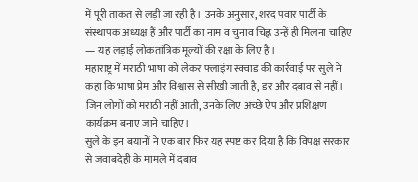में पूरी ताकत से लड़ी जा रही है। उनके अनुसार, शरद पवार पार्टी के संस्थापक अध्यक्ष हैं और पार्टी का नाम व चुनाव चिह्न उन्हें ही मिलना चाहिए — यह लड़ाई लोकतांत्रिक मूल्यों की रक्षा के लिए है।
महाराष्ट्र में मराठी भाषा को लेकर फ्लाइंग स्क्वाड की कार्रवाई पर सुले ने कहा कि भाषा प्रेम और विश्वास से सीखी जाती है, डर और दबाव से नहीं। जिन लोगों को मराठी नहीं आती, उनके लिए अच्छे ऐप और प्रशिक्षण कार्यक्रम बनाए जाने चाहिए।
सुले के इन बयानों ने एक बार फिर यह स्पष्ट कर दिया है कि विपक्ष सरकार से जवाबदेही के मामले में दबाव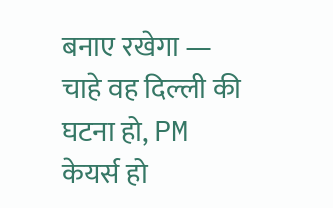बनाए रखेगा — चाहे वह दिल्ली की घटना हो, PM केयर्स हो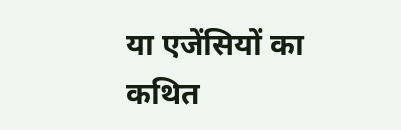या एजेंसियों का कथित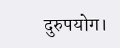दुरुपयोग।